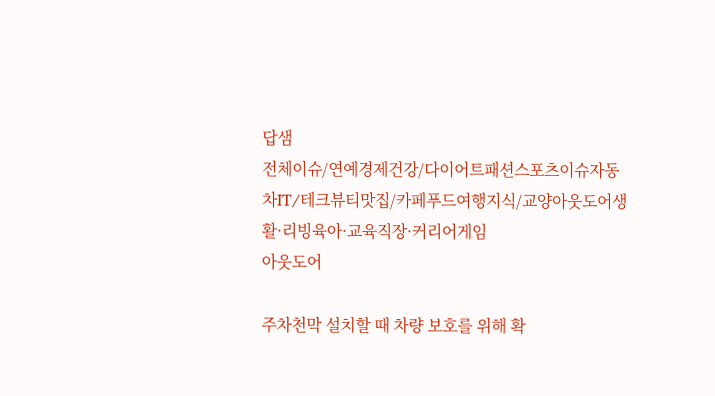답샘
전체이슈/연예경제건강/다이어트패션스포츠이슈자동차IT/테크뷰티맛집/카페푸드여행지식/교양아웃도어생활·리빙육아·교육직장·커리어게임
아웃도어

주차천막 설치할 때 차량 보호를 위해 확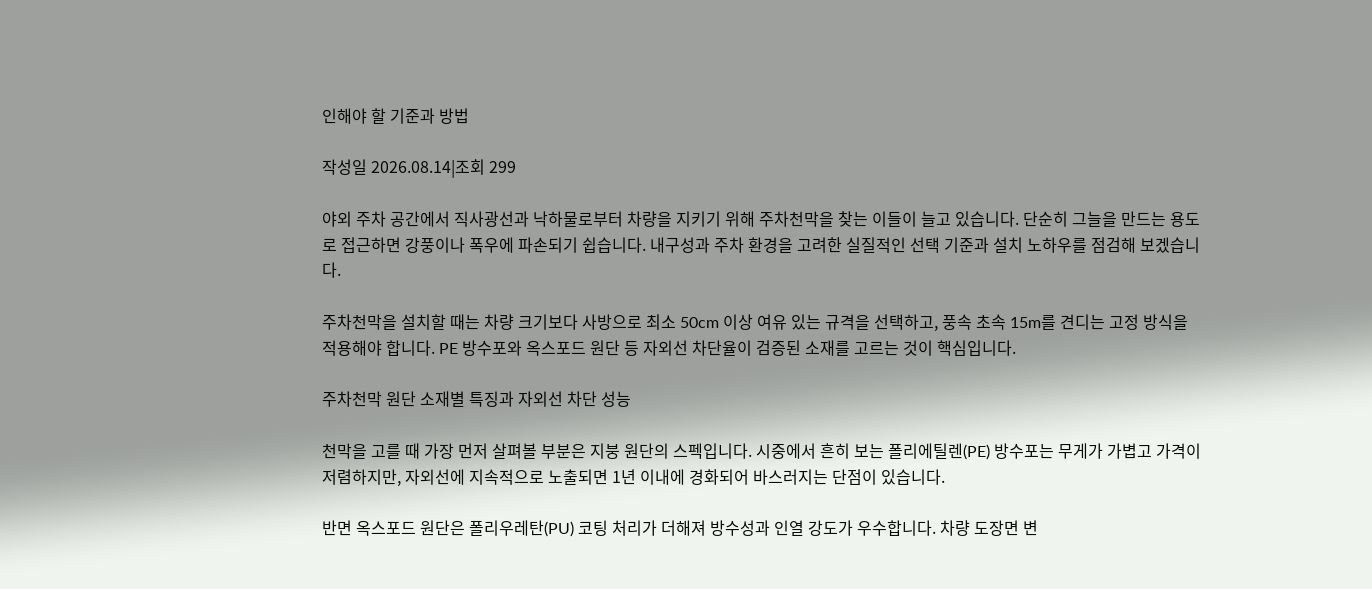인해야 할 기준과 방법

작성일 2026.08.14|조회 299

야외 주차 공간에서 직사광선과 낙하물로부터 차량을 지키기 위해 주차천막을 찾는 이들이 늘고 있습니다. 단순히 그늘을 만드는 용도로 접근하면 강풍이나 폭우에 파손되기 쉽습니다. 내구성과 주차 환경을 고려한 실질적인 선택 기준과 설치 노하우를 점검해 보겠습니다.

주차천막을 설치할 때는 차량 크기보다 사방으로 최소 50cm 이상 여유 있는 규격을 선택하고, 풍속 초속 15m를 견디는 고정 방식을 적용해야 합니다. PE 방수포와 옥스포드 원단 등 자외선 차단율이 검증된 소재를 고르는 것이 핵심입니다.

주차천막 원단 소재별 특징과 자외선 차단 성능

천막을 고를 때 가장 먼저 살펴볼 부분은 지붕 원단의 스펙입니다. 시중에서 흔히 보는 폴리에틸렌(PE) 방수포는 무게가 가볍고 가격이 저렴하지만, 자외선에 지속적으로 노출되면 1년 이내에 경화되어 바스러지는 단점이 있습니다.

반면 옥스포드 원단은 폴리우레탄(PU) 코팅 처리가 더해져 방수성과 인열 강도가 우수합니다. 차량 도장면 변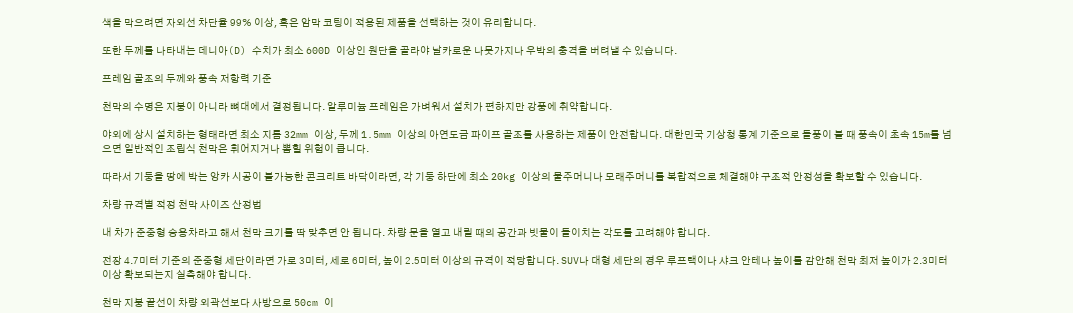색을 막으려면 자외선 차단율 99% 이상, 혹은 암막 코팅이 적용된 제품을 선택하는 것이 유리합니다.

또한 두께를 나타내는 데니아(D) 수치가 최소 600D 이상인 원단을 골라야 날카로운 나뭇가지나 우박의 충격을 버텨낼 수 있습니다.

프레임 골조의 두께와 풍속 저항력 기준

천막의 수명은 지붕이 아니라 뼈대에서 결정됩니다. 알루미늄 프레임은 가벼워서 설치가 편하지만 강풍에 취약합니다.

야외에 상시 설치하는 형태라면 최소 지름 32mm 이상, 두께 1.5mm 이상의 아연도금 파이프 골조를 사용하는 제품이 안전합니다. 대한민국 기상청 통계 기준으로 돌풍이 불 때 풍속이 초속 15m를 넘으면 일반적인 조립식 천막은 휘어지거나 뽑힐 위험이 큽니다.

따라서 기둥을 땅에 박는 앙카 시공이 불가능한 콘크리트 바닥이라면, 각 기둥 하단에 최소 20kg 이상의 물주머니나 모래주머니를 복합적으로 체결해야 구조적 안정성을 확보할 수 있습니다.

차량 규격별 적정 천막 사이즈 산정법

내 차가 준중형 승용차라고 해서 천막 크기를 딱 맞추면 안 됩니다. 차량 문을 열고 내릴 때의 공간과 빗물이 들이치는 각도를 고려해야 합니다.

전장 4.7미터 기준의 준중형 세단이라면 가로 3미터, 세로 6미터, 높이 2.5미터 이상의 규격이 적당합니다. SUV나 대형 세단의 경우 루프랙이나 샤크 안테나 높이를 감안해 천막 최저 높이가 2.3미터 이상 확보되는지 실측해야 합니다.

천막 지붕 끝선이 차량 외곽선보다 사방으로 50cm 이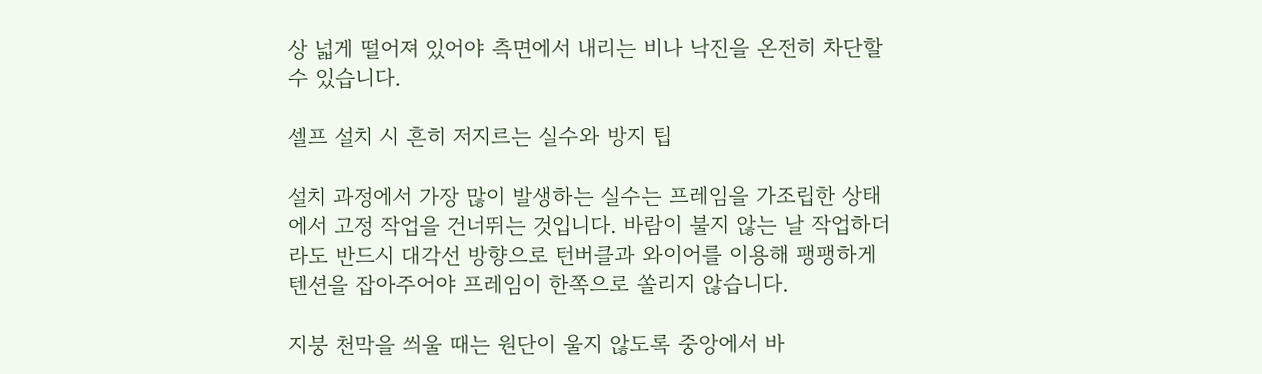상 넓게 떨어져 있어야 측면에서 내리는 비나 낙진을 온전히 차단할 수 있습니다.

셀프 설치 시 흔히 저지르는 실수와 방지 팁

설치 과정에서 가장 많이 발생하는 실수는 프레임을 가조립한 상태에서 고정 작업을 건너뛰는 것입니다. 바람이 불지 않는 날 작업하더라도 반드시 대각선 방향으로 턴버클과 와이어를 이용해 팽팽하게 텐션을 잡아주어야 프레임이 한쪽으로 쏠리지 않습니다.

지붕 천막을 씌울 때는 원단이 울지 않도록 중앙에서 바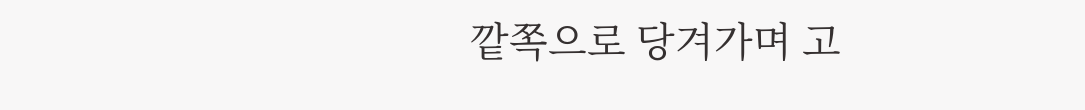깥쪽으로 당겨가며 고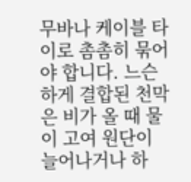무바나 케이블 타이로 촘촘히 묶어야 합니다. 느슨하게 결합된 천막은 비가 올 때 물이 고여 원단이 늘어나거나 하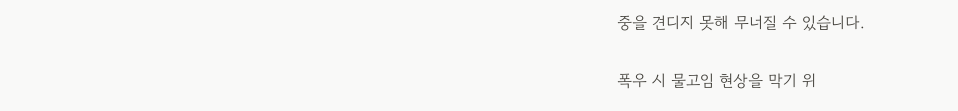중을 견디지 못해 무너질 수 있습니다.

폭우 시 물고임 현상을 막기 위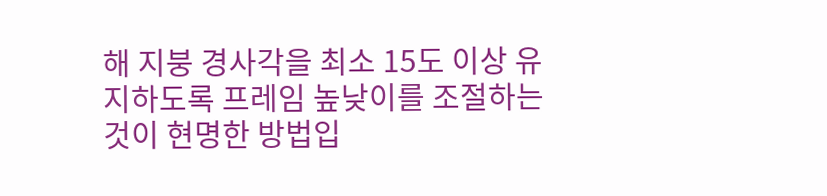해 지붕 경사각을 최소 15도 이상 유지하도록 프레임 높낮이를 조절하는 것이 현명한 방법입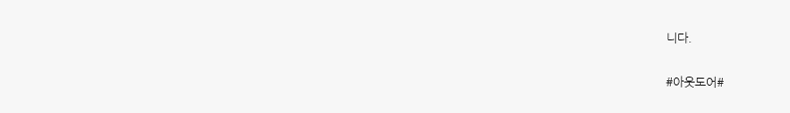니다.

#아웃도어#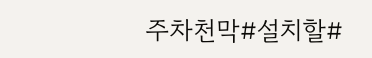주차천막#설치할#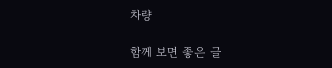차량

함께 보면 좋은 글